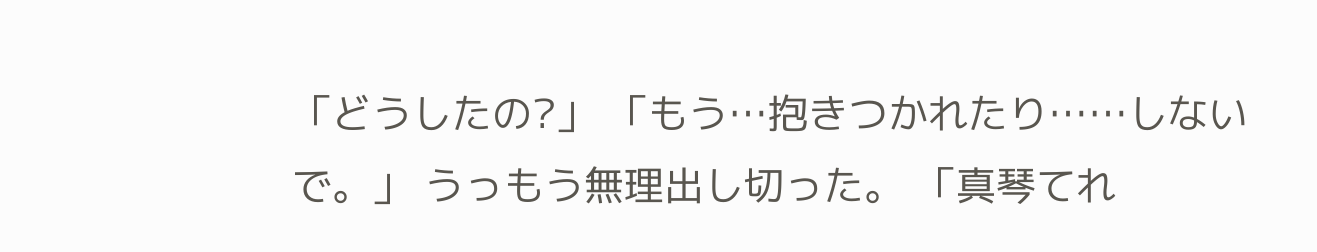「どうしたの?」 「もう…抱きつかれたり……しないで。」 うっもう無理出し切った。 「真琴てれ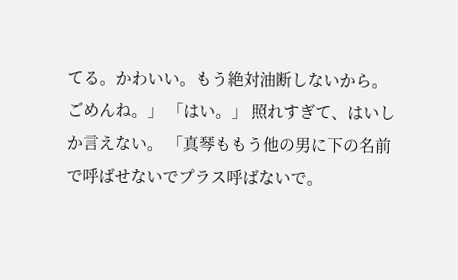てる。かわいい。もう絶対油断しないから。ごめんね。」 「はい。」 照れすぎて、はいしか言えない。 「真琴ももう他の男に下の名前で呼ばせないでプラス呼ばないで。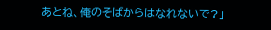あとね、俺のそばからはなれないで?」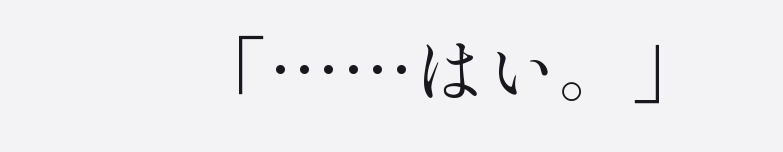「……はい。」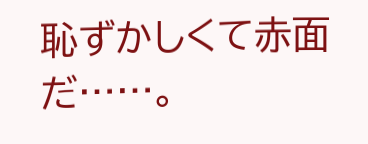恥ずかしくて赤面だ……。